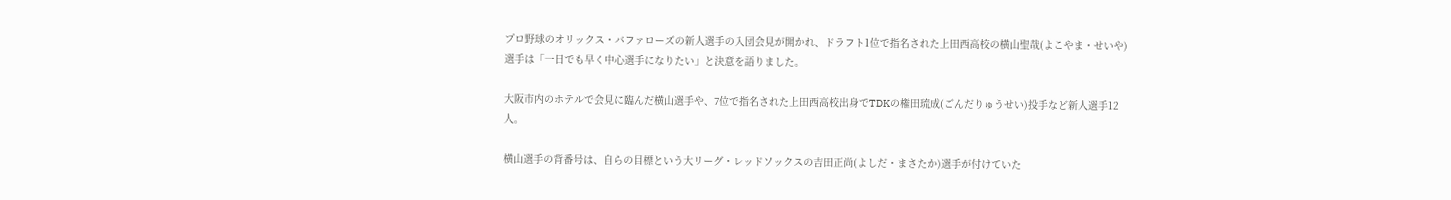プロ野球のオリックス・バファローズの新人選手の入団会見が開かれ、ドラフト1位で指名された上田西高校の横山聖哉(よこやま・せいや)選手は「一日でも早く中心選手になりたい」と決意を語りました。

大阪市内のホテルで会見に臨んだ横山選手や、7位で指名された上田西高校出身でTDKの権田琉成(ごんだりゅうせい)投手など新人選手12人。

横山選手の背番号は、自らの目標という大リーグ・レッドソックスの吉田正尚(よしだ・まさたか)選手が付けていた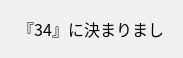『34』に決まりまし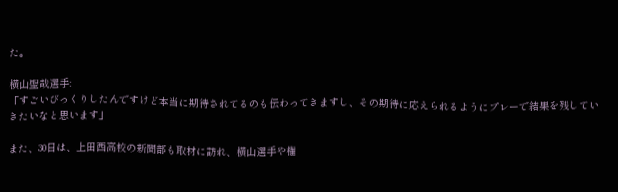た。

横山聖哉選手:
「すごいびっくりしたんですけど本当に期待されてるのも伝わってきますし、その期待に応えられるようにプレーで結果を残していきたいなと思います」

また、30日は、上田西高校の新聞部も取材に訪れ、横山選手や権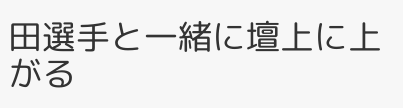田選手と一緒に壇上に上がる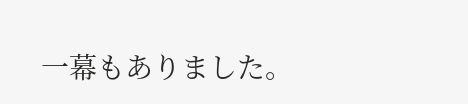一幕もありました。